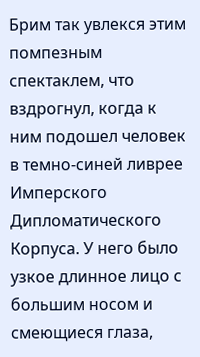Брим так увлекся этим помпезным спектаклем, что вздрогнул, когда к ним подошел человек в темно-синей ливрее Имперского Дипломатического Корпуса. У него было узкое длинное лицо с большим носом и смеющиеся глаза,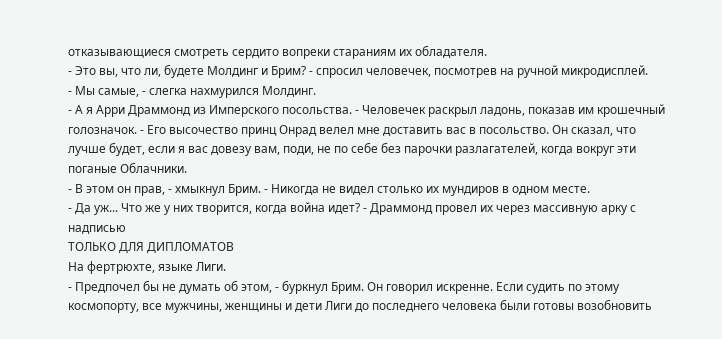отказывающиеся смотреть сердито вопреки стараниям их обладателя.
- Это вы, что ли, будете Молдинг и Брим? - спросил человечек, посмотрев на ручной микродисплей.
- Мы самые, - слегка нахмурился Молдинг.
- А я Арри Драммонд из Имперского посольства. - Человечек раскрыл ладонь, показав им крошечный голозначок. - Его высочество принц Онрад велел мне доставить вас в посольство. Он сказал, что лучше будет, если я вас довезу вам, поди, не по себе без парочки разлагателей, когда вокруг эти поганые Облачники.
- В этом он прав, - хмыкнул Брим. - Никогда не видел столько их мундиров в одном месте.
- Да уж... Что же у них творится, когда война идет? - Драммонд провел их через массивную арку с надписью
ТОЛЬКО ДЛЯ ДИПЛОМАТОВ
На фертрюхте, языке Лиги.
- Предпочел бы не думать об этом, - буркнул Брим. Он говорил искренне. Если судить по этому космопорту, все мужчины, женщины и дети Лиги до последнего человека были готовы возобновить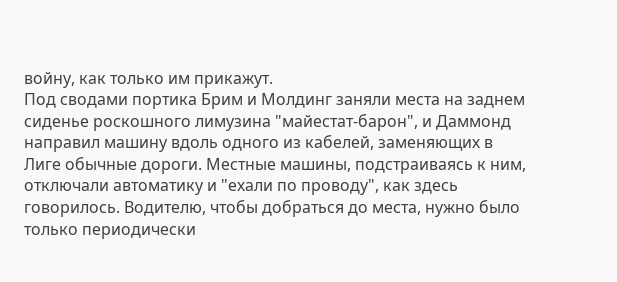войну, как только им прикажут.
Под сводами портика Брим и Молдинг заняли места на заднем сиденье роскошного лимузина "майестат-барон", и Даммонд направил машину вдоль одного из кабелей, заменяющих в Лиге обычные дороги. Местные машины, подстраиваясь к ним, отключали автоматику и "ехали по проводу", как здесь говорилось. Водителю, чтобы добраться до места, нужно было только периодически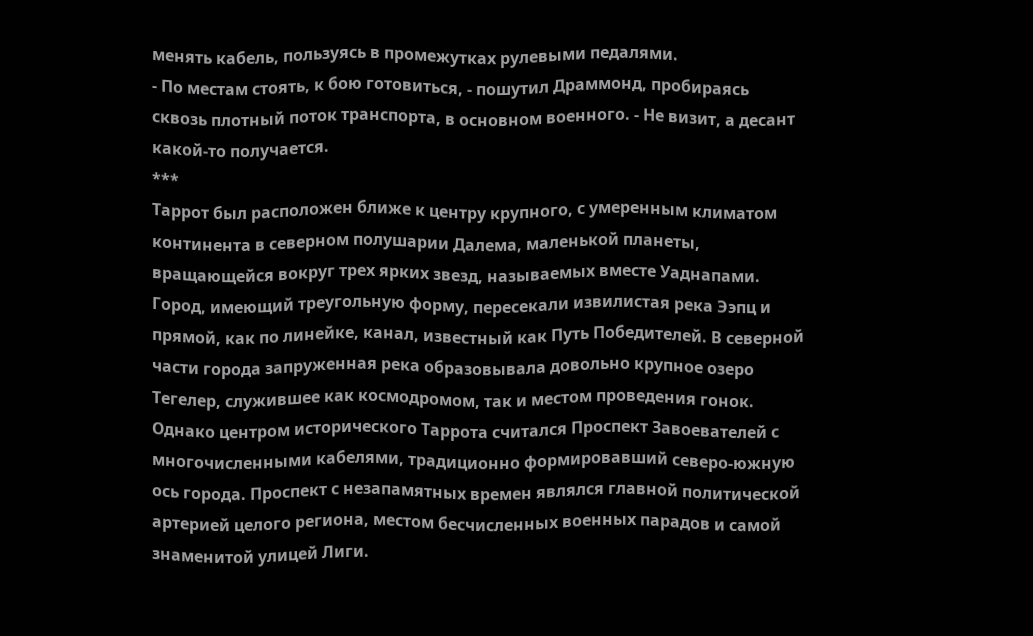менять кабель, пользуясь в промежутках рулевыми педалями.
- По местам стоять, к бою готовиться, - пошутил Драммонд, пробираясь сквозь плотный поток транспорта, в основном военного. - Не визит, а десант какой-то получается.
***
Таррот был расположен ближе к центру крупного, с умеренным климатом континента в северном полушарии Далема, маленькой планеты, вращающейся вокруг трех ярких звезд, называемых вместе Уаднапами. Город, имеющий треугольную форму, пересекали извилистая река Ээпц и прямой, как по линейке, канал, известный как Путь Победителей. В северной части города запруженная река образовывала довольно крупное озеро Тегелер, служившее как космодромом, так и местом проведения гонок.
Однако центром исторического Таррота считался Проспект Завоевателей с многочисленными кабелями, традиционно формировавший северо-южную ось города. Проспект с незапамятных времен являлся главной политической артерией целого региона, местом бесчисленных военных парадов и самой знаменитой улицей Лиги.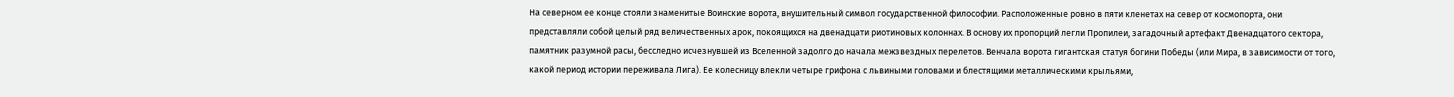На северном ее конце стояли знаменитые Воинские ворота, внушительный символ государственной философии. Расположенные ровно в пяти кленетах на север от космопорта, они представляли собой целый ряд величественных арок, покоящихся на двенадцати риотиновых колоннах. В основу их пропорций легли Пропилеи, загадочный артефакт Двенадцатого сектора, памятник разумной расы, бесследно исчезнувшей из Вселенной задолго до начала межзвездных перелетов. Венчала ворота гигантская статуя богини Победы (или Мира, в зависимости от того, какой период истории переживала Лига). Ее колесницу влекли четыре грифона с львиными головами и блестящими металлическими крыльями,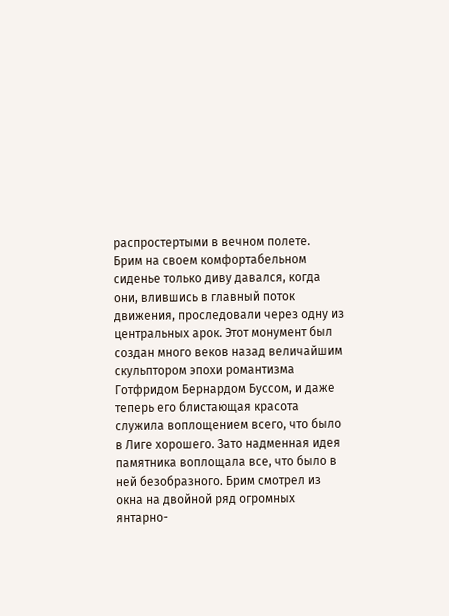распростертыми в вечном полете.
Брим на своем комфортабельном сиденье только диву давался, когда они, влившись в главный поток движения, проследовали через одну из центральных арок. Этот монумент был создан много веков назад величайшим скульптором эпохи романтизма Готфридом Бернардом Буссом, и даже теперь его блистающая красота служила воплощением всего, что было в Лиге хорошего. Зато надменная идея памятника воплощала все, что было в ней безобразного. Брим смотрел из окна на двойной ряд огромных янтарно-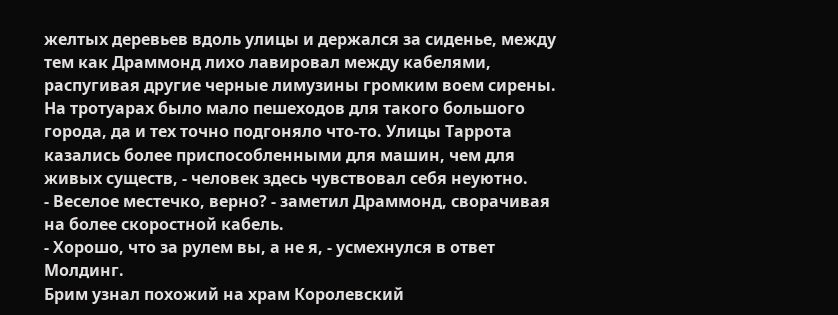желтых деревьев вдоль улицы и держался за сиденье, между тем как Драммонд лихо лавировал между кабелями, распугивая другие черные лимузины громким воем сирены. На тротуарах было мало пешеходов для такого большого города, да и тех точно подгоняло что-то. Улицы Таррота казались более приспособленными для машин, чем для живых существ, - человек здесь чувствовал себя неуютно.
- Веселое местечко, верно? - заметил Драммонд, сворачивая на более скоростной кабель.
- Хорошо, что за рулем вы, а не я, - усмехнулся в ответ Молдинг.
Брим узнал похожий на храм Королевский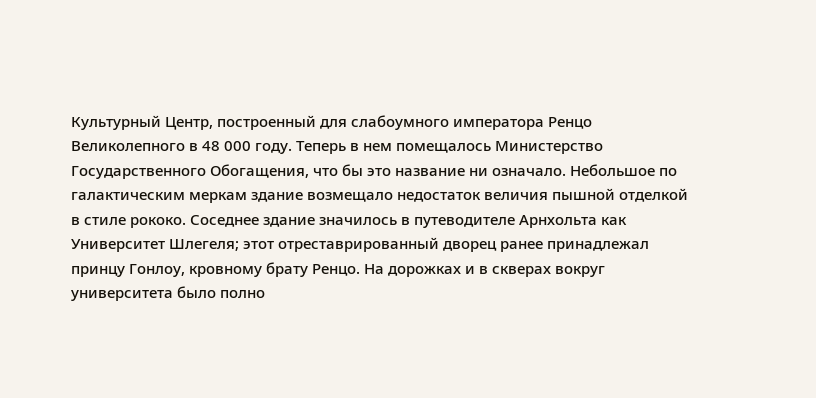Культурный Центр, построенный для слабоумного императора Ренцо Великолепного в 48 000 году. Теперь в нем помещалось Министерство Государственного Обогащения, что бы это название ни означало. Небольшое по галактическим меркам здание возмещало недостаток величия пышной отделкой в стиле рококо. Соседнее здание значилось в путеводителе Арнхольта как Университет Шлегеля; этот отреставрированный дворец ранее принадлежал принцу Гонлоу, кровному брату Ренцо. На дорожках и в скверах вокруг университета было полно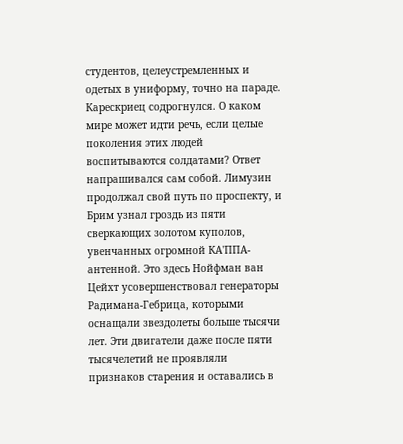студентов, целеустремленных и одетых в униформу, точно на параде. Карескриец содрогнулся. О каком мире может идти речь, если целые поколения этих людей воспитываются солдатами? Ответ напрашивался сам собой. Лимузин продолжал свой путь по проспекту, и Брим узнал гроздь из пяти сверкающих золотом куполов, увенчанных огромной КА'ППА-антенной. Это здесь Нойфман ван Цейхт усовершенствовал генераторы Радимана-Гебрица, которыми оснащали звездолеты больше тысячи лет. Эти двигатели даже после пяти тысячелетий не проявляли признаков старения и оставались в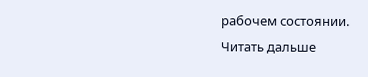рабочем состоянии.
Читать дальше